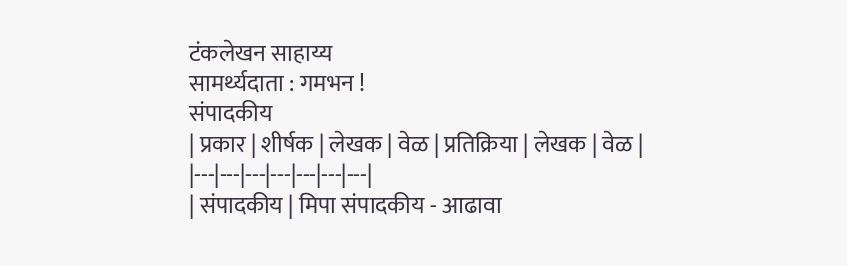टंकलेखन साहाय्य
सामर्थ्यदाता : गमभन !
संपादकीय
| प्रकार | शीर्षक | लेखक | वेळ | प्रतिक्रिया | लेखक | वेळ |
|---|---|---|---|---|---|---|
| संपादकीय | मिपा संपादकीय - आढावा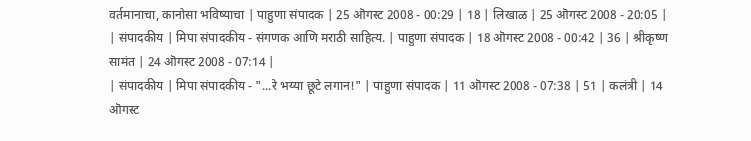वर्तमानाचा, कानोसा भविष्याचा | पाहुणा संपादक | 25 ऒगस्ट 2008 - 00:29 | 18 | लिखाळ | 25 ऒगस्ट 2008 - 20:05 |
| संपादकीय | मिपा संपादकीय - संगणक आणि मराठी साहित्य. | पाहुणा संपादक | 18 ऒगस्ट 2008 - 00:42 | 36 | श्रीकृष्ण सामंत | 24 ऒगस्ट 2008 - 07:14 |
| संपादकीय | मिपा संपादकीय - "...रे भय्या छूटे लगान!" | पाहुणा संपादक | 11 ऒगस्ट 2008 - 07:38 | 51 | कलंत्री | 14 ऒगस्ट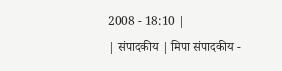2008 - 18:10 |
| संपादकीय | मिपा संपादकीय -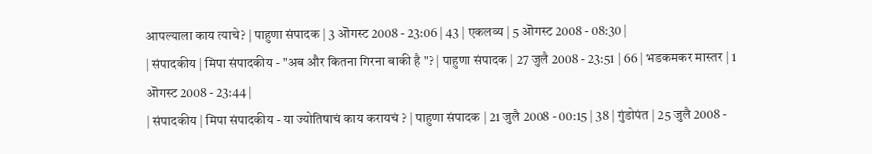आपल्याला काय त्याचे? | पाहुणा संपादक | 3 ऒगस्ट 2008 - 23:06 | 43 | एकलव्य | 5 ऒगस्ट 2008 - 08:30 |
| संपादकीय | मिपा संपादकीय - "अब और कितना गिरना बाकी है "? | पाहुणा संपादक | 27 जुलै 2008 - 23:51 | 66 | भडकमकर मास्तर | 1 ऒगस्ट 2008 - 23:44 |
| संपादकीय | मिपा संपादकीय - या ज्योतिषाचं काय करायचं ? | पाहुणा संपादक | 21 जुलै 2008 - 00:15 | 38 | गुंडोपंत | 25 जुलै 2008 -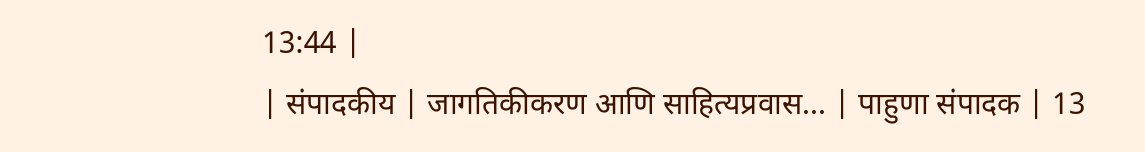13:44 |
| संपादकीय | जागतिकीकरण आणि साहित्यप्रवास... | पाहुणा संपादक | 13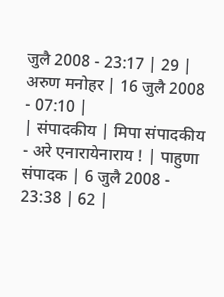जुलै 2008 - 23:17 | 29 | अरुण मनोहर | 16 जुलै 2008 - 07:10 |
| संपादकीय | मिपा संपादकीय - अरे एनारायेनाराय ! | पाहुणा संपादक | 6 जुलै 2008 - 23:38 | 62 |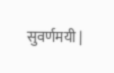सुवर्णमयी |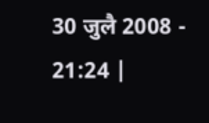30 जुलै 2008 - 21:24 |